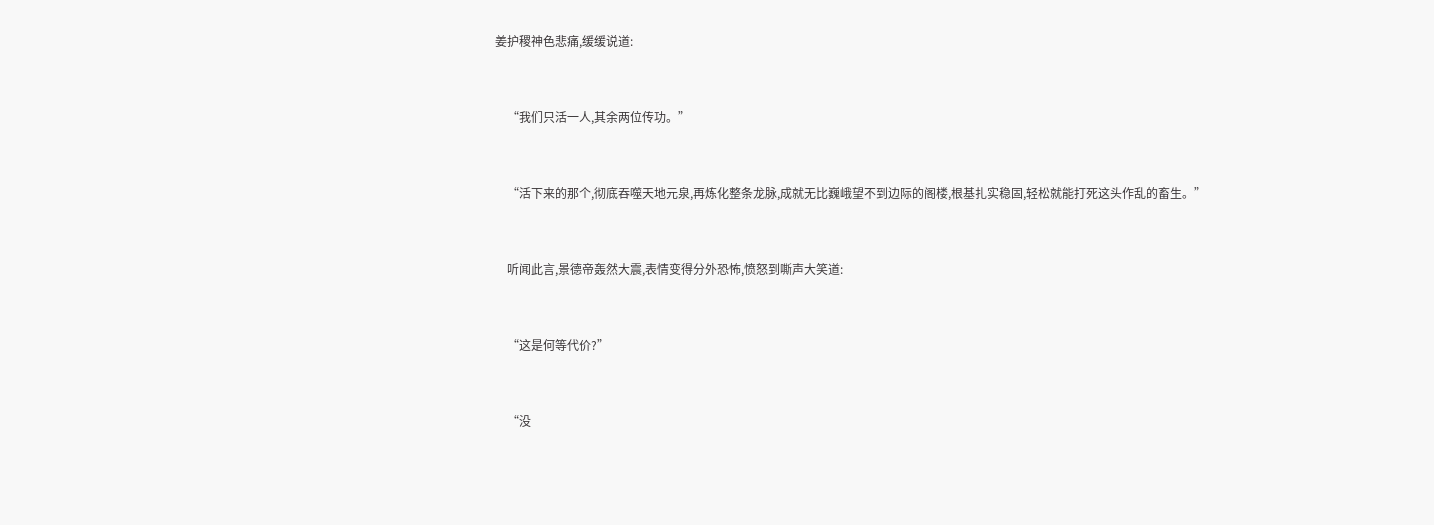姜护稷神色悲痛,缓缓说道:


    “我们只活一人,其余两位传功。”


    “活下来的那个,彻底吞噬天地元泉,再炼化整条龙脉,成就无比巍峨望不到边际的阁楼,根基扎实稳固,轻松就能打死这头作乱的畜生。”


    听闻此言,景德帝轰然大震,表情变得分外恐怖,愤怒到嘶声大笑道:


    “这是何等代价?”


    “没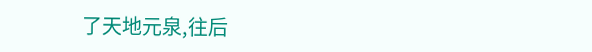了天地元泉,往后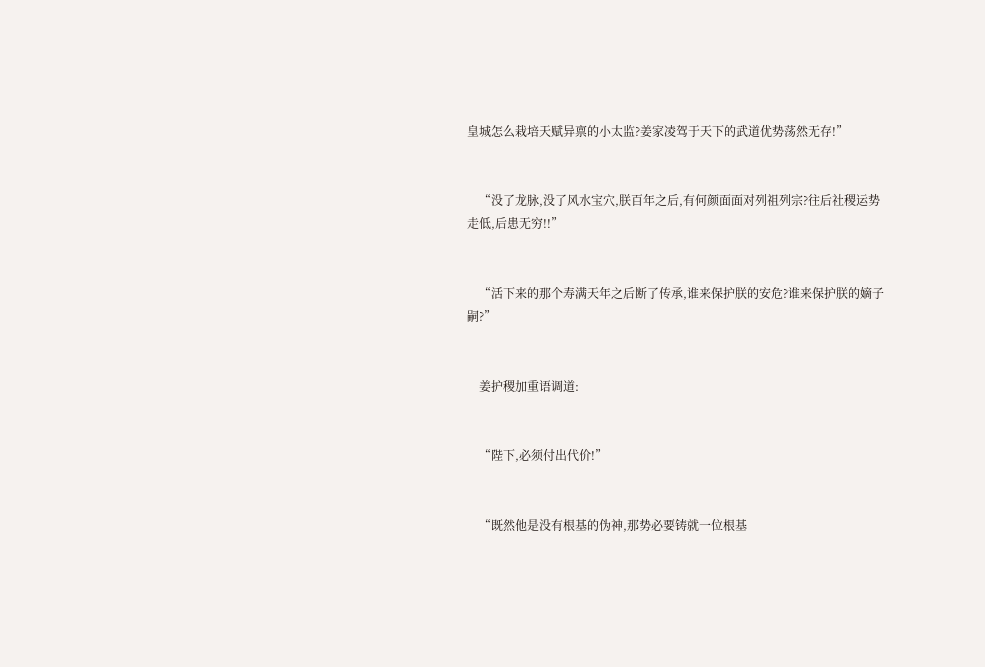皇城怎么栽培天赋异禀的小太监?姜家凌驾于天下的武道优势荡然无存!”


    “没了龙脉,没了风水宝穴,朕百年之后,有何颜面面对列祖列宗?往后社稷运势走低,后患无穷!!”


    “活下来的那个寿满天年之后断了传承,谁来保护朕的安危?谁来保护朕的嫡子嗣?”


    姜护稷加重语调道:


    “陛下,必须付出代价!”


    “既然他是没有根基的伪神,那势必要铸就一位根基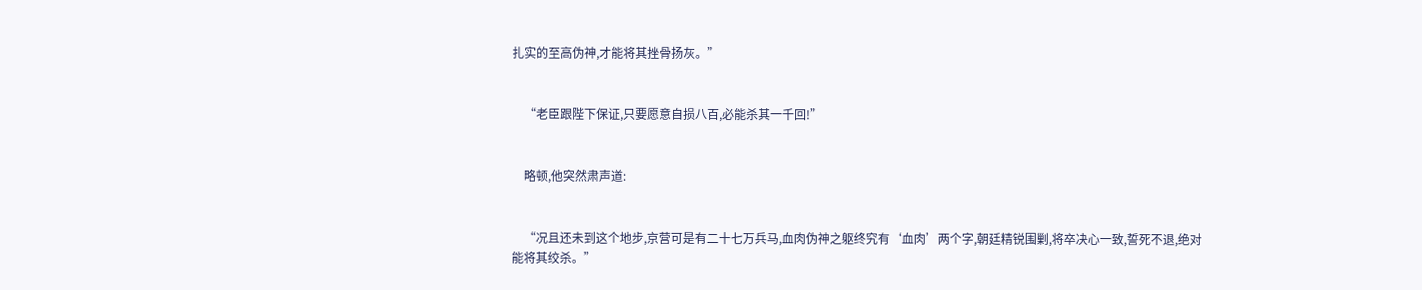扎实的至高伪神,才能将其挫骨扬灰。”


    “老臣跟陛下保证,只要愿意自损八百,必能杀其一千回!”


    略顿,他突然肃声道:


    “况且还未到这个地步,京营可是有二十七万兵马,血肉伪神之躯终究有‘血肉’两个字,朝廷精锐围剿,将卒决心一致,誓死不退,绝对能将其绞杀。”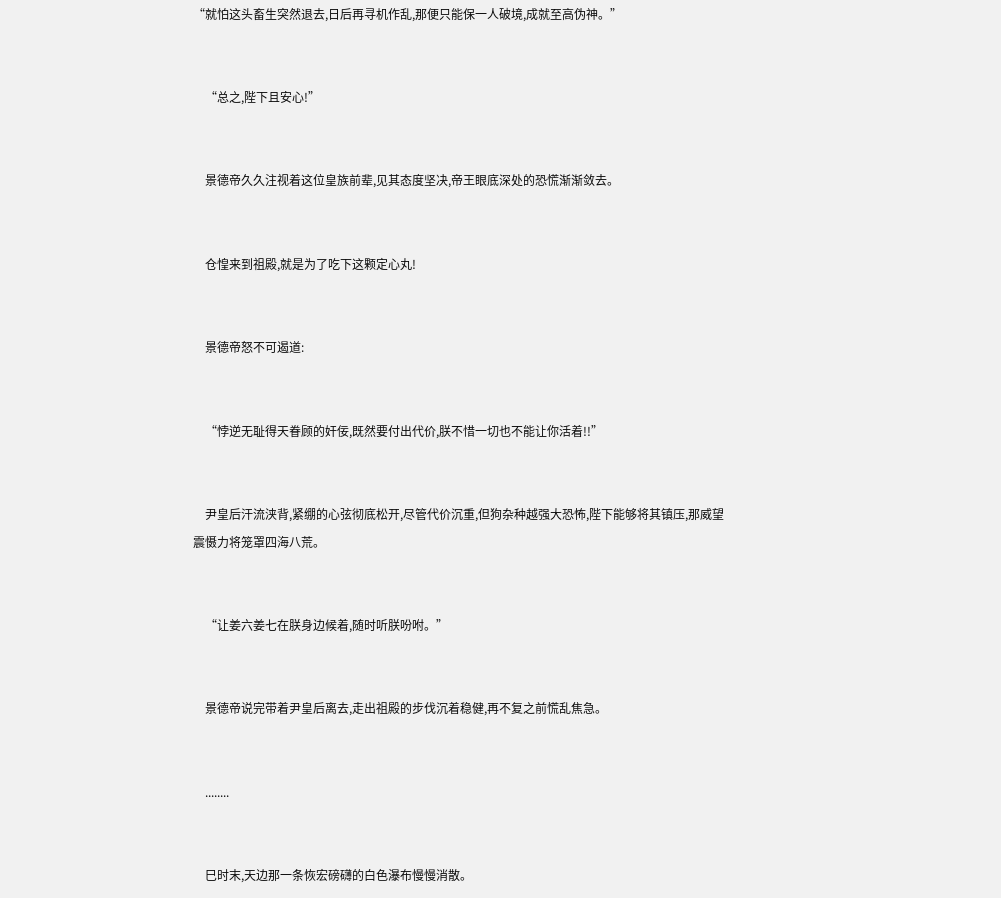“就怕这头畜生突然退去,日后再寻机作乱,那便只能保一人破境,成就至高伪神。”


    “总之,陛下且安心!”


    景德帝久久注视着这位皇族前辈,见其态度坚决,帝王眼底深处的恐慌渐渐敛去。


    仓惶来到祖殿,就是为了吃下这颗定心丸!


    景德帝怒不可遏道:


    “悖逆无耻得天眷顾的奸佞,既然要付出代价,朕不惜一切也不能让你活着!!”


    尹皇后汗流浃背,紧绷的心弦彻底松开,尽管代价沉重,但狗杂种越强大恐怖,陛下能够将其镇压,那威望震慑力将笼罩四海八荒。


    “让姜六姜七在朕身边候着,随时听朕吩咐。”


    景德帝说完带着尹皇后离去,走出祖殿的步伐沉着稳健,再不复之前慌乱焦急。


    ........


    巳时末,天边那一条恢宏磅礴的白色瀑布慢慢消散。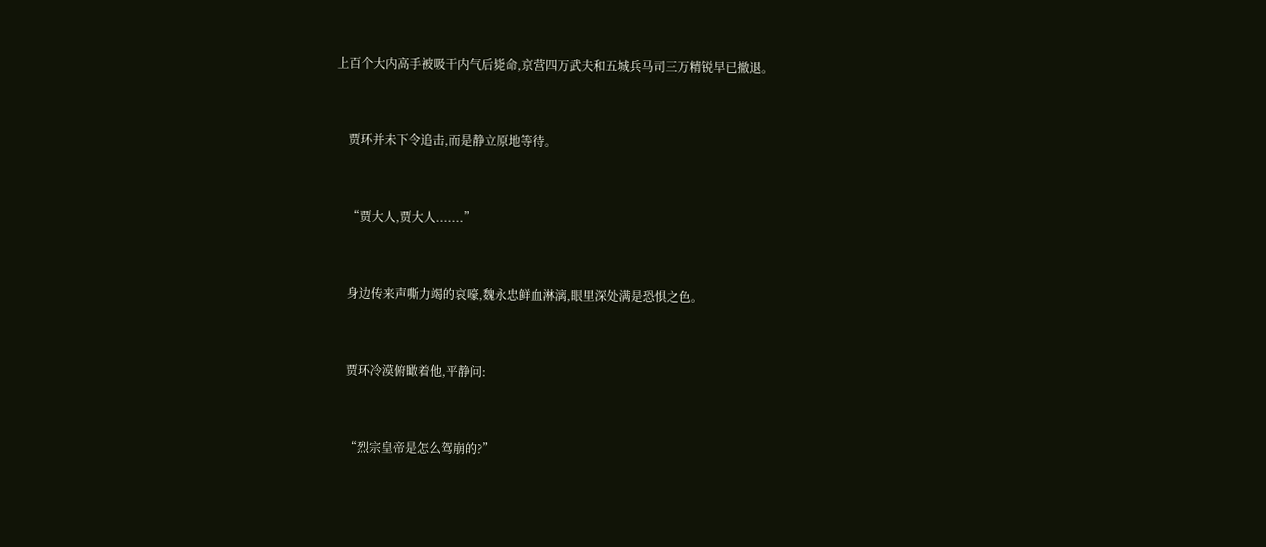上百个大内高手被吸干内气后毙命,京营四万武夫和五城兵马司三万精锐早已撤退。


    贾环并未下令追击,而是静立原地等待。


    “贾大人,贾大人.......”


    身边传来声嘶力竭的哀嚎,魏永忠鲜血淋漓,眼里深处满是恐惧之色。


    贾环冷漠俯瞰着他,平静问:


    “烈宗皇帝是怎么驾崩的?”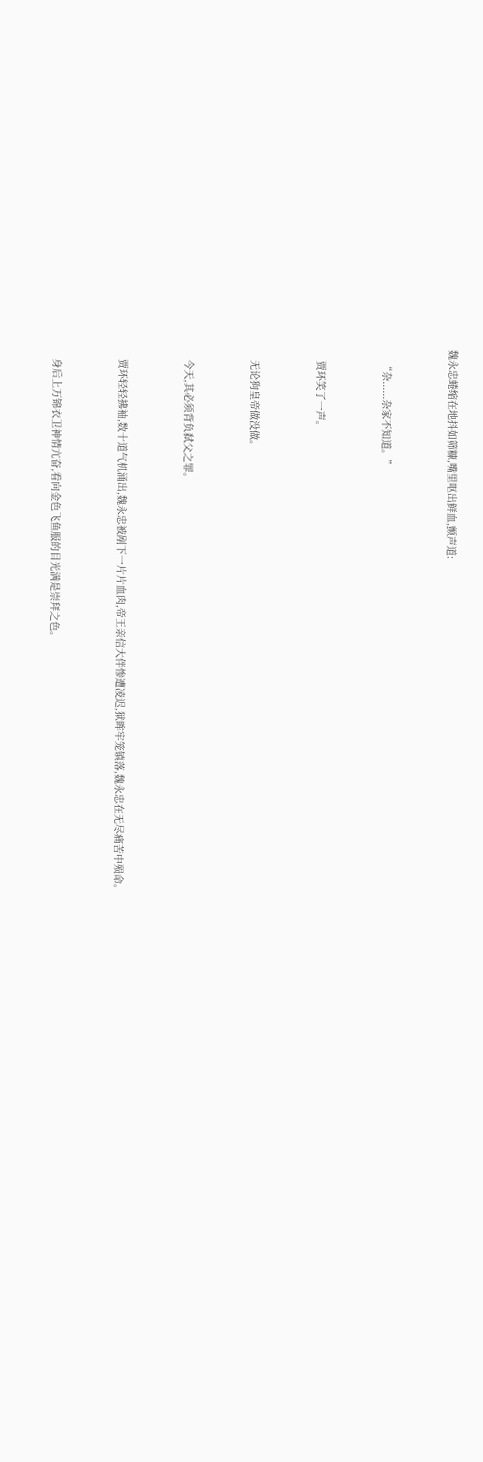魏永忠蜷缩在地抖如筛糠,嘴里呕出鲜血,颤声道:


    “杂......杂家不知道。”


    贾环笑了一声。


    无论狗皇帝做没做。


    今天,其必须背负弑父之罪。


    贾环轻轻拂袖,数十道气机涌出,魏永忠被剐下一片片血肉,帝王亲信大伴惨遭凌迟,狱眸牢笼镇落,魏永忠在无尽痛苦中殒命。


    身后上万锦衣卫神情亢奋,看向金色飞鱼服的目光满是崇拜之色。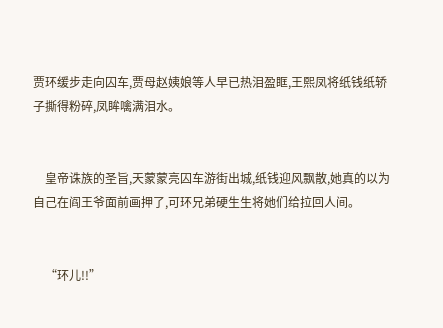贾环缓步走向囚车,贾母赵姨娘等人早已热泪盈眶,王熙凤将纸钱纸轿子撕得粉碎,凤眸噙满泪水。


    皇帝诛族的圣旨,天蒙蒙亮囚车游街出城,纸钱迎风飘散,她真的以为自己在阎王爷面前画押了,可环兄弟硬生生将她们给拉回人间。


    “环儿!!”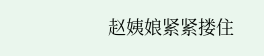赵姨娘紧紧搂住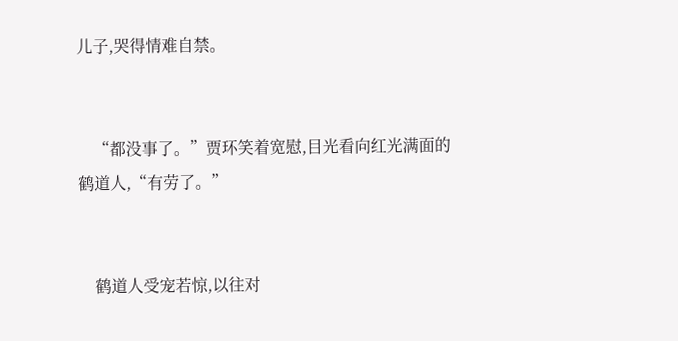儿子,哭得情难自禁。


    “都没事了。”贾环笑着宽慰,目光看向红光满面的鹤道人,“有劳了。”


    鹤道人受宠若惊,以往对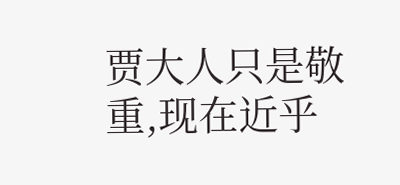贾大人只是敬重,现在近乎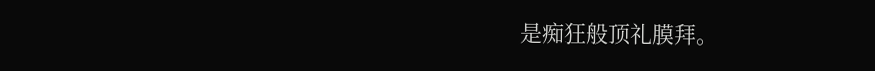是痴狂般顶礼膜拜。